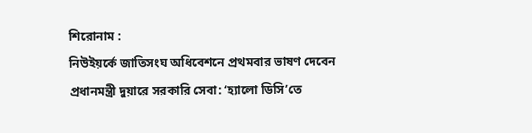শিরোনাম :
নিউইয়র্কে জাতিসংঘ অধিবেশনে প্রথমবার ভাষণ দেবেন প্রধানমন্ত্রী দুয়ারে সরকারি সেবা: ‘হ্যালো ডিসি’তে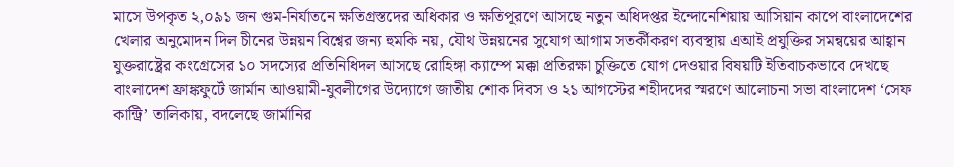মাসে উপকৃত ২,০৯১ জন গুম-নির্যাতনে ক্ষতিগ্রস্তদের অধিকার ও ক্ষতিপূরণে আসছে নতুন অধিদপ্তর ইন্দোনেশিয়ায় আসিয়ান কাপে বাংলাদেশের খেলার অনুমোদন দিল চীনের উন্নয়ন বিশ্বের জন্য হুমকি নয়, যৌথ উন্নয়নের সুযোগ আগাম সতর্কীকরণ ব্যবস্থায় এআই প্রযুক্তির সমন্বয়ের আহ্বান যুক্তরাষ্ট্রের কংগ্রেসের ১০ সদস্যের প্রতিনিধিদল আসছে রোহিঙ্গা ক্যাম্পে মক্কা প্রতিরক্ষা চুক্তিতে যোগ দেওয়ার বিষয়টি ইতিবাচকভাবে দেখছে বাংলাদেশ ফ্রাঙ্কফুর্টে জার্মান আওয়ামী-যুবলীগের উদ্যোগে জাতীয় শোক দিবস ও ২১ আগস্টের শহীদদের স্মরণে আলোচনা সভা বাংলাদেশ ‘সেফ কান্ট্রি’ তালিকায়, বদলেছে জার্মানির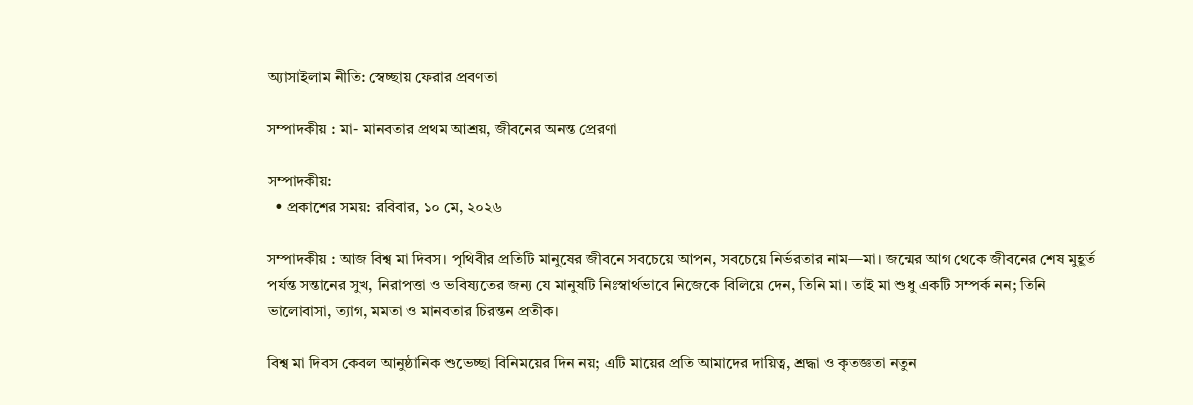অ্যাসাইলাম নীতি: স্বেচ্ছায় ফেরার প্রবণতা

সম্পাদকীয় : মা- মানবতার প্রথম আশ্রয়, জীবনের অনন্ত প্রেরণা

সম্পাদকীয়:
  • প্রকাশের সময়: রবিবার, ১০ মে, ২০২৬

সম্পাদকীয় : আজ বিশ্ব মা দিবস। পৃথিবীর প্রতিটি মানুষের জীবনে সবচেয়ে আপন, সবচেয়ে নির্ভরতার নাম—মা। জন্মের আগ থেকে জীবনের শেষ মুহূর্ত পর্যন্ত সন্তানের সুখ, নিরাপত্তা ও ভবিষ্যতের জন্য যে মানুষটি নিঃস্বার্থভাবে নিজেকে বিলিয়ে দেন, তিনি মা। তাই মা শুধু একটি সম্পর্ক নন; তিনি ভালোবাসা, ত্যাগ, মমতা ও মানবতার চিরন্তন প্রতীক।

বিশ্ব মা দিবস কেবল আনুষ্ঠানিক শুভেচ্ছা বিনিময়ের দিন নয়; এটি মায়ের প্রতি আমাদের দায়িত্ব, শ্রদ্ধা ও কৃতজ্ঞতা নতুন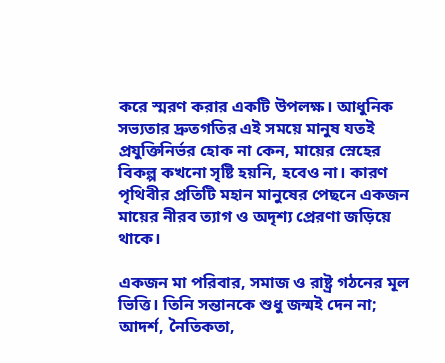করে স্মরণ করার একটি উপলক্ষ। আধুনিক সভ্যতার দ্রুতগতির এই সময়ে মানুষ যতই প্রযুক্তিনির্ভর হোক না কেন, মায়ের স্নেহের বিকল্প কখনো সৃষ্টি হয়নি, হবেও না। কারণ পৃথিবীর প্রতিটি মহান মানুষের পেছনে একজন মায়ের নীরব ত্যাগ ও অদৃশ্য প্রেরণা জড়িয়ে থাকে।

একজন মা পরিবার, সমাজ ও রাষ্ট্র গঠনের মূল ভিত্তি। তিনি সন্তানকে শুধু জন্মই দেন না; আদর্শ, নৈতিকতা,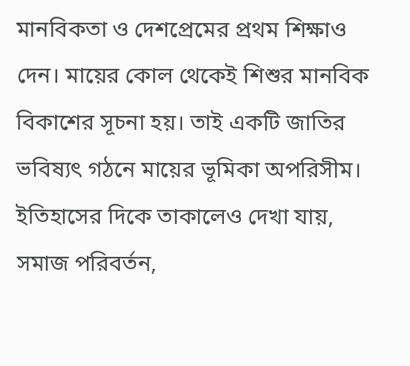মানবিকতা ও দেশপ্রেমের প্রথম শিক্ষাও দেন। মায়ের কোল থেকেই শিশুর মানবিক বিকাশের সূচনা হয়। তাই একটি জাতির ভবিষ্যৎ গঠনে মায়ের ভূমিকা অপরিসীম। ইতিহাসের দিকে তাকালেও দেখা যায়, সমাজ পরিবর্তন,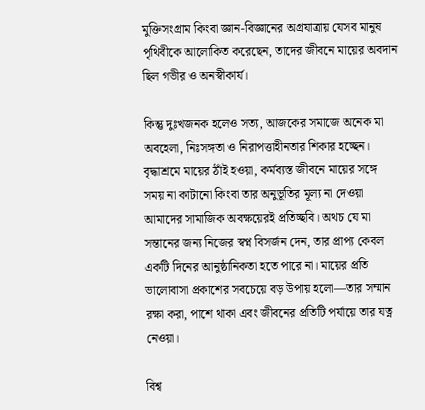মুক্তিসংগ্রাম কিংবা জ্ঞান-বিজ্ঞানের অগ্রযাত্রায় যেসব মানুষ পৃথিবীকে আলোকিত করেছেন, তাদের জীবনে মায়ের অবদান ছিল গভীর ও অনস্বীকার্য।

কিন্তু দুঃখজনক হলেও সত্য, আজকের সমাজে অনেক মা অবহেলা, নিঃসঙ্গতা ও নিরাপত্তাহীনতার শিকার হচ্ছেন। বৃদ্ধাশ্রমে মায়ের ঠাঁই হওয়া, কর্মব্যস্ত জীবনে মায়ের সঙ্গে সময় না কাটানো কিংবা তার অনুভূতির মূল্য না দেওয়া আমাদের সামাজিক অবক্ষয়েরই প্রতিচ্ছবি। অথচ যে মা সন্তানের জন্য নিজের স্বপ্ন বিসর্জন দেন, তার প্রাপ্য কেবল একটি দিনের আনুষ্ঠানিকতা হতে পারে না। মায়ের প্রতি ভালোবাসা প্রকাশের সবচেয়ে বড় উপায় হলো—তার সম্মান রক্ষা করা, পাশে থাকা এবং জীবনের প্রতিটি পর্যায়ে তার যত্ন নেওয়া।

বিশ্ব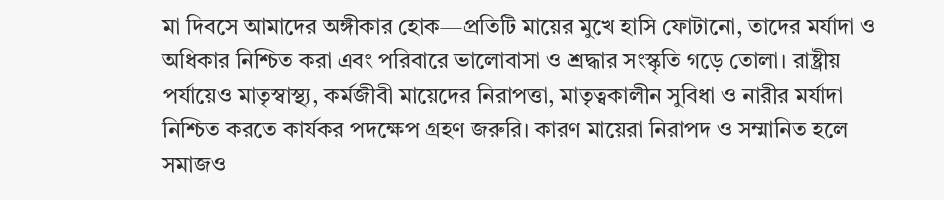মা দিবসে আমাদের অঙ্গীকার হোক—প্রতিটি মায়ের মুখে হাসি ফোটানো, তাদের মর্যাদা ও অধিকার নিশ্চিত করা এবং পরিবারে ভালোবাসা ও শ্রদ্ধার সংস্কৃতি গড়ে তোলা। রাষ্ট্রীয় পর্যায়েও মাতৃস্বাস্থ্য, কর্মজীবী মায়েদের নিরাপত্তা, মাতৃত্বকালীন সুবিধা ও নারীর মর্যাদা নিশ্চিত করতে কার্যকর পদক্ষেপ গ্রহণ জরুরি। কারণ মায়েরা নিরাপদ ও সম্মানিত হলে সমাজও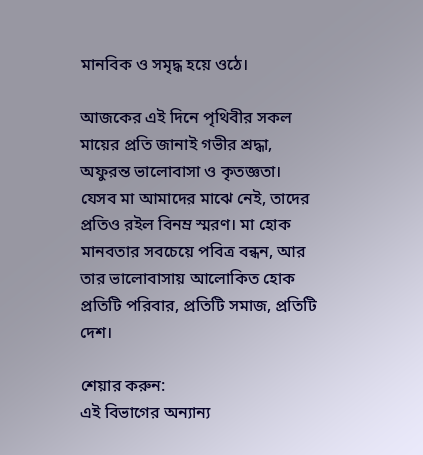মানবিক ও সমৃদ্ধ হয়ে ওঠে।

আজকের এই দিনে পৃথিবীর সকল মায়ের প্রতি জানাই গভীর শ্রদ্ধা, অফুরন্ত ভালোবাসা ও কৃতজ্ঞতা। যেসব মা আমাদের মাঝে নেই, তাদের প্রতিও রইল বিনম্র স্মরণ। মা হোক মানবতার সবচেয়ে পবিত্র বন্ধন, আর তার ভালোবাসায় আলোকিত হোক প্রতিটি পরিবার, প্রতিটি সমাজ, প্রতিটি দেশ।

শেয়ার করুন:
এই বিভাগের অন্যান্য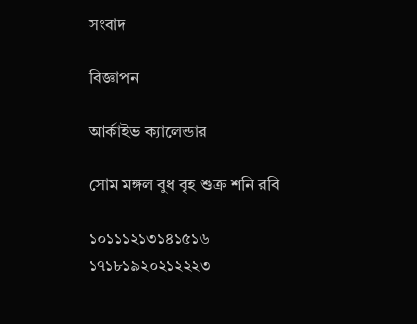সংবাদ

বিজ্ঞাপন

আর্কাইভ ক্যালেন্ডার

সোম মঙ্গল বুধ বৃহ শুক্র শনি রবি

১০১১১২১৩১৪১৫১৬
১৭১৮১৯২০২১২২২৩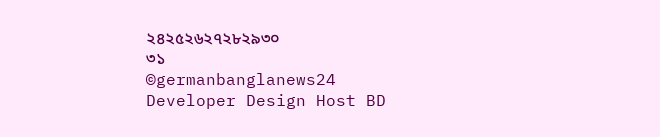২৪২৫২৬২৭২৮২৯৩০
৩১
©germanbanglanews24
Developer Design Host BD